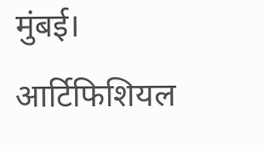मुंबई। आर्टिफिशियल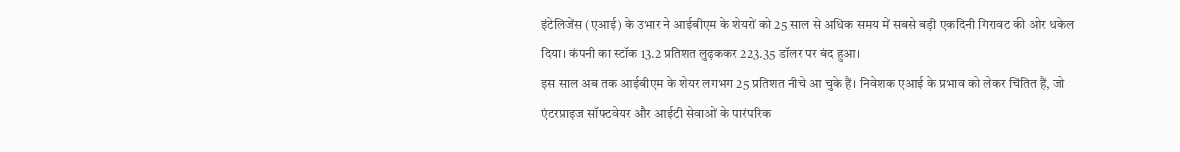इंटेलिजेंस (एआई) के उभार ने आईबीएम के शेयरों को 25 साल से अधिक समय में सबसे बड़ी एकदिनी गिरावट की ओर धकेल दिया। कंपनी का स्टॉक 13.2 प्रतिशत लुढ़ककर 223.35 डॉलर पर बंद हुआ।
इस साल अब तक आईबीएम के शेयर लगभग 25 प्रतिशत नीचे आ चुके हैं। निवेशक एआई के प्रभाव को लेकर चिंतित हैं, जो एंटरप्राइज सॉफ्टवेयर और आईटी सेवाओं के पारंपरिक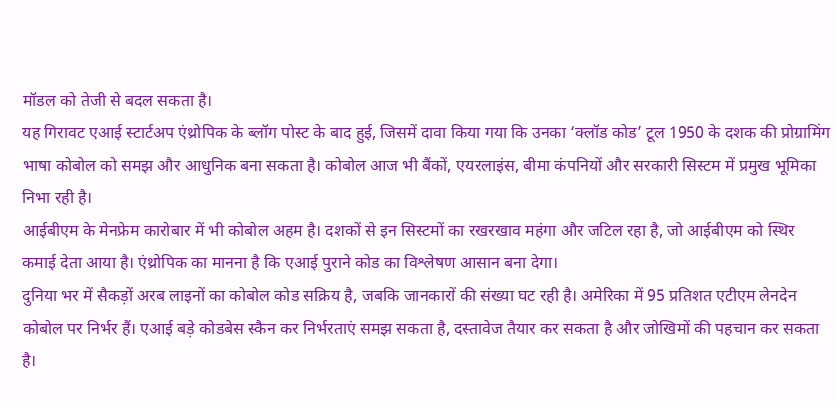मॉडल को तेजी से बदल सकता है।
यह गिरावट एआई स्टार्टअप एंथ्रोपिक के ब्लॉग पोस्ट के बाद हुई, जिसमें दावा किया गया कि उनका ‘क्लॉड कोड’ टूल 1950 के दशक की प्रोग्रामिंग भाषा कोबोल को समझ और आधुनिक बना सकता है। कोबोल आज भी बैंकों, एयरलाइंस, बीमा कंपनियों और सरकारी सिस्टम में प्रमुख भूमिका निभा रही है।
आईबीएम के मेनफ्रेम कारोबार में भी कोबोल अहम है। दशकों से इन सिस्टमों का रखरखाव महंगा और जटिल रहा है, जो आईबीएम को स्थिर कमाई देता आया है। एंथ्रोपिक का मानना है कि एआई पुराने कोड का विश्लेषण आसान बना देगा।
दुनिया भर में सैकड़ों अरब लाइनों का कोबोल कोड सक्रिय है, जबकि जानकारों की संख्या घट रही है। अमेरिका में 95 प्रतिशत एटीएम लेनदेन कोबोल पर निर्भर हैं। एआई बड़े कोडबेस स्कैन कर निर्भरताएं समझ सकता है, दस्तावेज तैयार कर सकता है और जोखिमों की पहचान कर सकता है।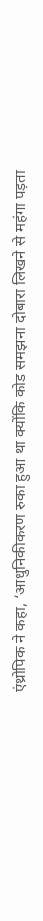एंथ्रोपिक ने कहा, ‘आधुनिकीकरण रुका हुआ था क्योंकि कोड समझना दोबारा लिखने से महंगा पड़ता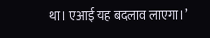था। एआई यह बदलाव लाएगा।’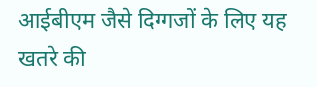आईबीएम जैसे दिग्गजों के लिए यह खतरे की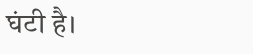घंटी है।